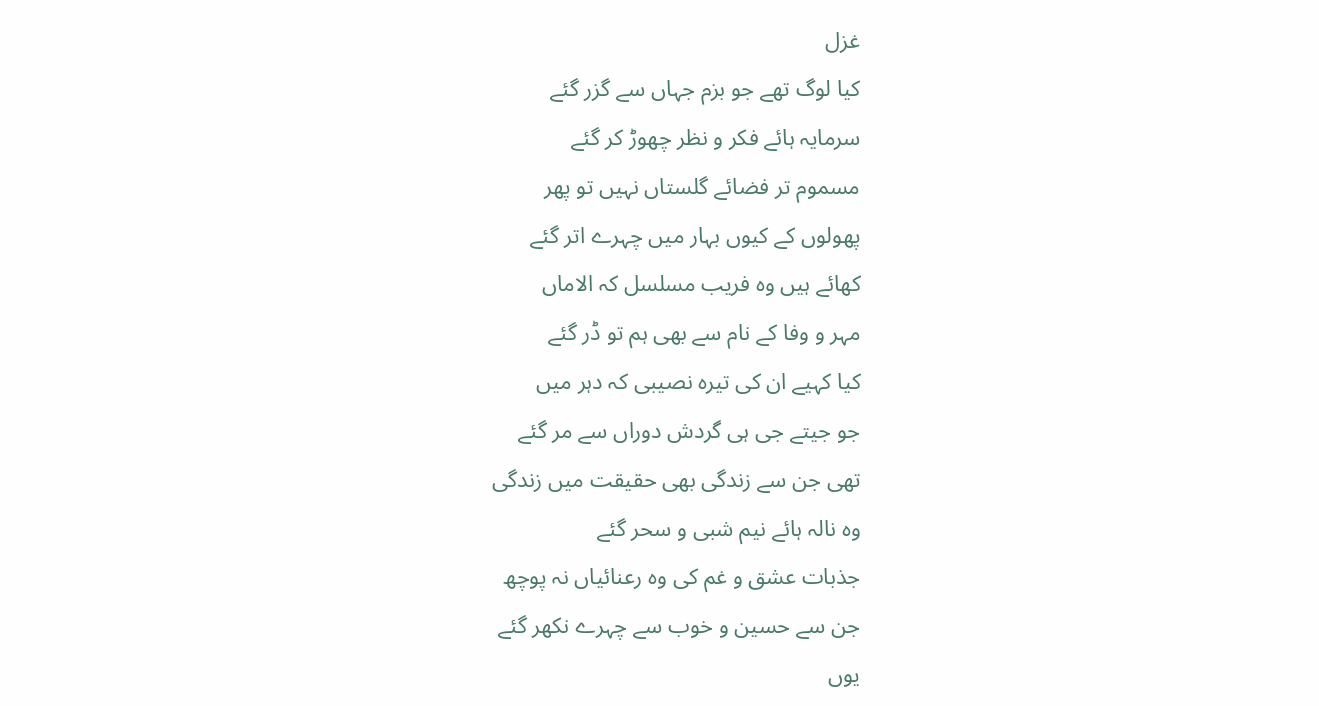غزل
کیا لوگ تھے جو بزم جہاں سے گزر گئے
سرمایہ ہائے فکر و نظر چھوڑ کر گئے
مسموم تر فضائے گلستاں نہیں تو پھر
پھولوں کے کیوں بہار میں چہرے اتر گئے
کھائے ہیں وہ فریب مسلسل کہ الاماں
مہر و وفا کے نام سے بھی ہم تو ڈر گئے
کیا کہیے ان کی تیرہ نصیبی کہ دہر میں
جو جیتے جی ہی گردش دوراں سے مر گئے
تھی جن سے زندگی بھی حقیقت میں زندگی
وہ نالہ ہائے نیم شبی و سحر گئے
جذبات عشق و غم کی وہ رعنائیاں نہ پوچھ
جن سے حسین و خوب سے چہرے نکھر گئے
یوں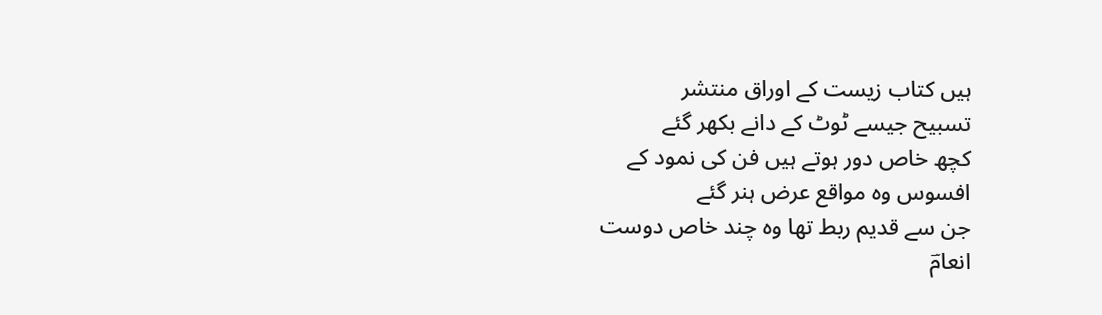ہیں کتاب زیست کے اوراق منتشر
تسبیح جیسے ٹوٹ کے دانے بکھر گئے
کچھ خاص دور ہوتے ہیں فن کی نمود کے
افسوس وہ مواقع عرض ہنر گئے
جن سے قدیم ربط تھا وہ چند خاص دوست
انعامؔ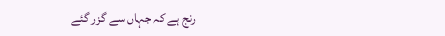رنج ہے کہ جہاں سے گزر گئے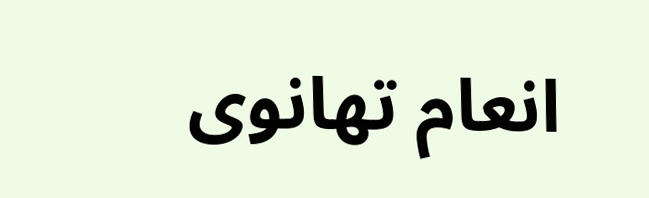انعام تھانوی